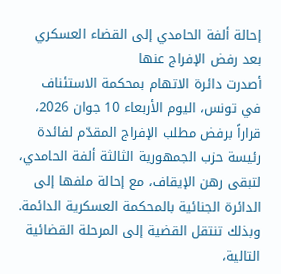إحالة ألفة الحامدي إلى القضاء العسكري بعد رفض الإفراج عنها
أصدرت دائرة الاتهام بمحكمة الاستئناف في تونس، اليوم الأربعاء 10 جوان 2026، قراراً برفض مطلب الإفراج المقدّم لفائدة رئيسة حزب الجمهورية الثالثة ألفة الحامدي، لتبقى رهن الإيقاف، مع إحالة ملفها إلى الدائرة الجنائية بالمحكمة العسكرية الدائمة.
وبذلك تنتقل القضية إلى المرحلة القضائية التالية،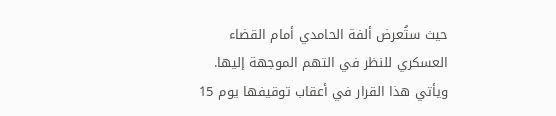حيث ستُعرض ألفة الحامدي أمام القضاء العسكري للنظر في التهم الموجهة إليها. ويأتي هذا القرار في أعقاب توقيفها يوم 15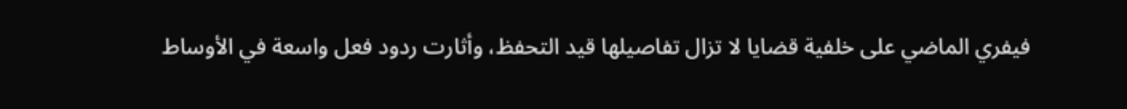فيفري الماضي على خلفية قضايا لا تزال تفاصيلها قيد التحفظ، وأثارت ردود فعل واسعة في الأوساط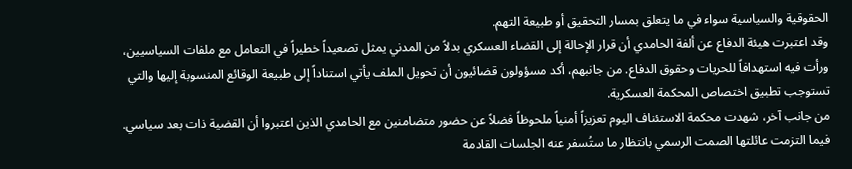الحقوقية والسياسية سواء في ما يتعلق بمسار التحقيق أو طبيعة التهم.
وقد اعتبرت هيئة الدفاع عن ألفة الحامدي أن قرار الإحالة إلى القضاء العسكري بدلاً من المدني يمثل تصعيداً خطيراً في التعامل مع ملفات السياسيين، ورأت فيه استهدافاً للحريات وحقوق الدفاع. من جانبهم، أكد مسؤولون قضائيون أن تحويل الملف يأتي استناداً إلى طبيعة الوقائع المنسوبة إليها والتي تستوجب تطبيق اختصاص المحكمة العسكرية.
من جانب آخر، شهدت محكمة الاستئناف اليوم تعزيزاً أمنياً ملحوظاً فضلاً عن حضور متضامنين مع الحامدي الذين اعتبروا أن القضية ذات بعد سياسي. فيما التزمت عائلتها الصمت الرسمي بانتظار ما ستُسفر عنه الجلسات القادمة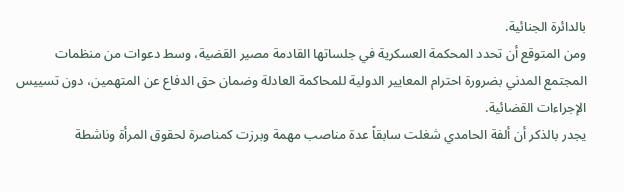بالدائرة الجنائية.
ومن المتوقع أن تحدد المحكمة العسكرية في جلساتها القادمة مصير القضية، وسط دعوات من منظمات المجتمع المدني بضرورة احترام المعايير الدولية للمحاكمة العادلة وضمان حق الدفاع عن المتهمين، دون تسييس الإجراءات القضائية.
يجدر بالذكر أن ألفة الحامدي شغلت سابقاً عدة مناصب مهمة وبرزت كمناصرة لحقوق المرأة وناشطة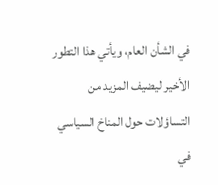في الشأن العام، ويأتي هذا التطور الأخير ليضيف المزيد من التساؤلات حول المناخ السياسي في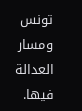تونس ومسار العدالة فيها.